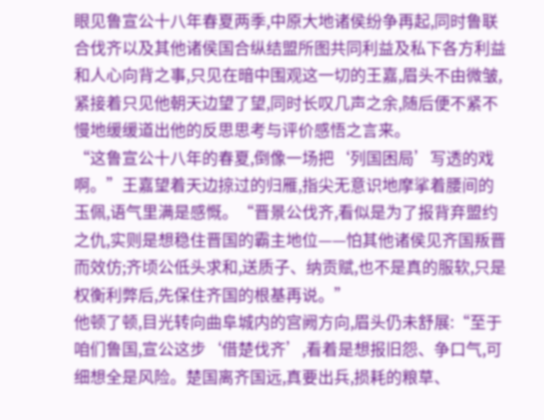眼见鲁宣公十八年春夏两季,中原大地诸侯纷争再起,同时鲁联合伐齐以及其他诸侯国合纵结盟所图共同利益及私下各方利益和人心向背之事,只见在暗中围观这一切的王嘉,眉头不由微皱,紧接着只见他朝天边望了望,同时长叹几声之余,随后便不紧不慢地缓缓道出他的反思思考与评价感悟之言来。
“这鲁宣公十八年的春夏,倒像一场把‘列国困局’写透的戏啊。”王嘉望着天边掠过的归雁,指尖无意识地摩挲着腰间的玉佩,语气里满是感慨。“晋景公伐齐,看似是为了报背弃盟约之仇,实则是想稳住晋国的霸主地位——怕其他诸侯见齐国叛晋而效仿;齐顷公低头求和,送质子、纳贡赋,也不是真的服软,只是权衡利弊后,先保住齐国的根基再说。”
他顿了顿,目光转向曲阜城内的宫阙方向,眉头仍未舒展:“至于咱们鲁国,宣公这步‘借楚伐齐’,看着是想报旧怨、争口气,可细想全是风险。楚国离齐国远,真要出兵,损耗的粮草、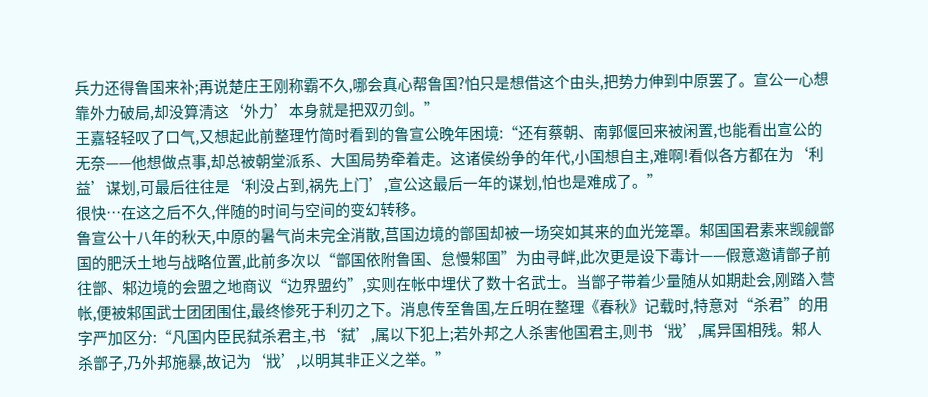兵力还得鲁国来补;再说楚庄王刚称霸不久,哪会真心帮鲁国?怕只是想借这个由头,把势力伸到中原罢了。宣公一心想靠外力破局,却没算清这‘外力’本身就是把双刃剑。”
王嘉轻轻叹了口气,又想起此前整理竹简时看到的鲁宣公晚年困境:“还有蔡朝、南郭偃回来被闲置,也能看出宣公的无奈——他想做点事,却总被朝堂派系、大国局势牵着走。这诸侯纷争的年代,小国想自主,难啊!看似各方都在为‘利益’谋划,可最后往往是‘利没占到,祸先上门’,宣公这最后一年的谋划,怕也是难成了。”
很快…在这之后不久,伴随的时间与空间的变幻转移。
鲁宣公十八年的秋天,中原的暑气尚未完全消散,莒国边境的鄫国却被一场突如其来的血光笼罩。邾国国君素来觊觎鄫国的肥沃土地与战略位置,此前多次以“鄫国依附鲁国、怠慢邾国”为由寻衅,此次更是设下毒计——假意邀请鄫子前往鄫、邾边境的会盟之地商议“边界盟约”,实则在帐中埋伏了数十名武士。当鄫子带着少量随从如期赴会,刚踏入营帐,便被邾国武士团团围住,最终惨死于利刃之下。消息传至鲁国,左丘明在整理《春秋》记载时,特意对“杀君”的用字严加区分:“凡国内臣民弑杀君主,书‘弑’,属以下犯上;若外邦之人杀害他国君主,则书‘戕’,属异国相残。邾人杀鄫子,乃外邦施暴,故记为‘戕’,以明其非正义之举。”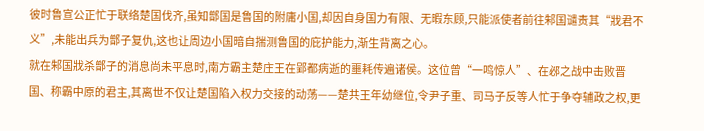彼时鲁宣公正忙于联络楚国伐齐,虽知鄫国是鲁国的附庸小国,却因自身国力有限、无暇东顾,只能派使者前往邾国谴责其“戕君不义”,未能出兵为鄫子复仇,这也让周边小国暗自揣测鲁国的庇护能力,渐生背离之心。
就在邾国戕杀鄫子的消息尚未平息时,南方霸主楚庄王在郢都病逝的噩耗传遍诸侯。这位曾“一鸣惊人”、在邲之战中击败晋国、称霸中原的君主,其离世不仅让楚国陷入权力交接的动荡——楚共王年幼继位,令尹子重、司马子反等人忙于争夺辅政之权,更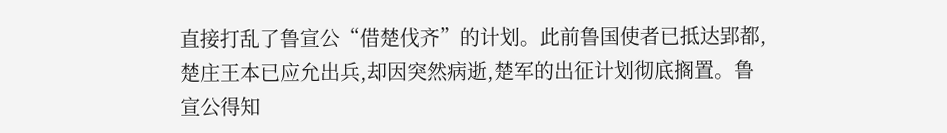直接打乱了鲁宣公“借楚伐齐”的计划。此前鲁国使者已抵达郢都,楚庄王本已应允出兵,却因突然病逝,楚军的出征计划彻底搁置。鲁宣公得知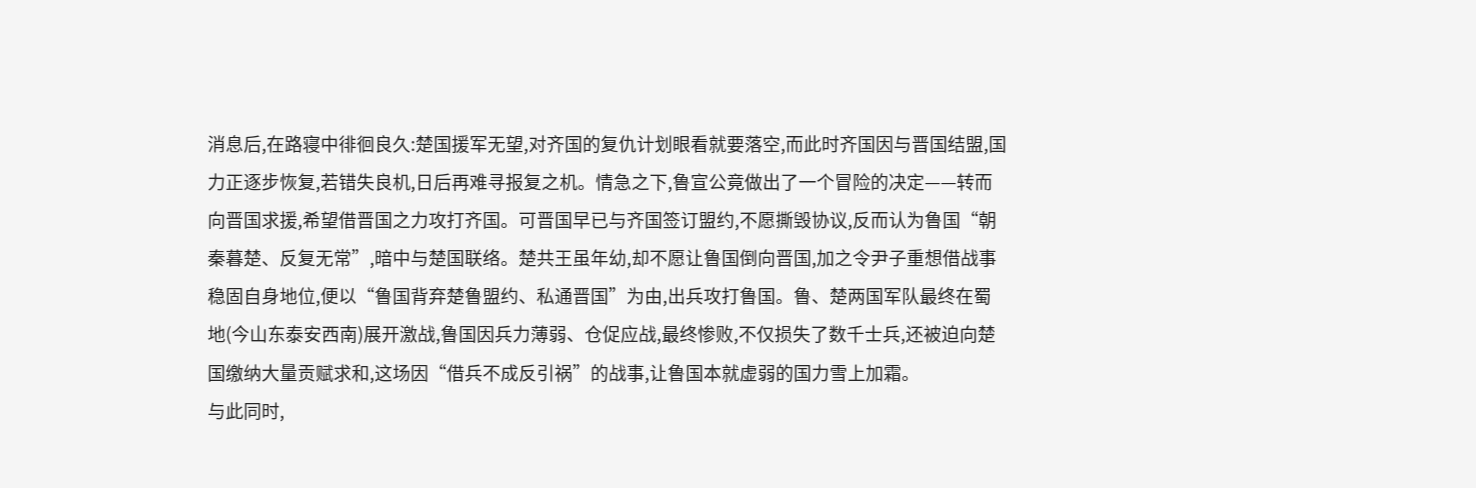消息后,在路寝中徘徊良久:楚国援军无望,对齐国的复仇计划眼看就要落空,而此时齐国因与晋国结盟,国力正逐步恢复,若错失良机,日后再难寻报复之机。情急之下,鲁宣公竟做出了一个冒险的决定——转而向晋国求援,希望借晋国之力攻打齐国。可晋国早已与齐国签订盟约,不愿撕毁协议,反而认为鲁国“朝秦暮楚、反复无常”,暗中与楚国联络。楚共王虽年幼,却不愿让鲁国倒向晋国,加之令尹子重想借战事稳固自身地位,便以“鲁国背弃楚鲁盟约、私通晋国”为由,出兵攻打鲁国。鲁、楚两国军队最终在蜀地(今山东泰安西南)展开激战,鲁国因兵力薄弱、仓促应战,最终惨败,不仅损失了数千士兵,还被迫向楚国缴纳大量贡赋求和,这场因“借兵不成反引祸”的战事,让鲁国本就虚弱的国力雪上加霜。
与此同时,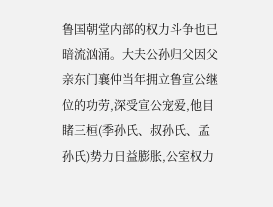鲁国朝堂内部的权力斗争也已暗流汹涌。大夫公孙归父因父亲东门襄仲当年拥立鲁宣公继位的功劳,深受宣公宠爱,他目睹三桓(季孙氏、叔孙氏、孟孙氏)势力日益膨胀,公室权力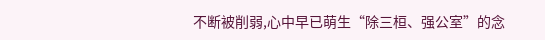不断被削弱,心中早已萌生“除三桓、强公室”的念